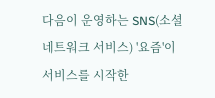다음이 운영하는 SNS(소셜네트워크 서비스) '요즘'이 서비스를 시작한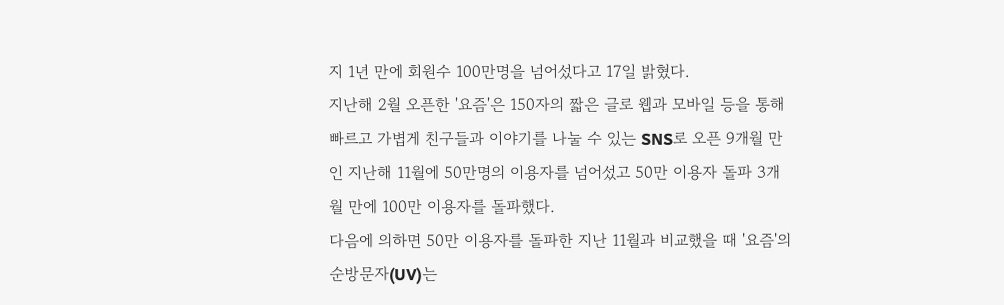지 1년 만에 회원수 100만명을 넘어섰다고 17일 밝혔다.
지난해 2월 오픈한 '요즘'은 150자의 짧은 글로 웹과 모바일 등을 통해 빠르고 가볍게 친구들과 이야기를 나눌 수 있는 SNS로 오픈 9개월 만인 지난해 11월에 50만명의 이용자를 넘어섰고 50만 이용자 돌파 3개월 만에 100만 이용자를 돌파했다.
다음에 의하면 50만 이용자를 돌파한 지난 11월과 비교했을 때 '요즘'의 순방문자(UV)는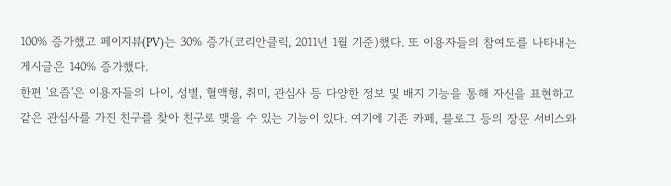100% 증가했고 페이지뷰(PV)는 30% 증가(코리안클릭, 2011년 1월 기준)했다. 또 이용자들의 참여도를 나타내는 게시글은 140% 증가했다.
한편 '요즘'은 이용자들의 나이, 성별, 혈액형, 취미, 관심사 등 다양한 정보 및 배지 기능을 통해 자신을 표현하고 같은 관심사를 가진 친구를 찾아 친구로 맺을 수 있는 기능이 있다. 여기에 기존 카페, 블로그 등의 장문 서비스와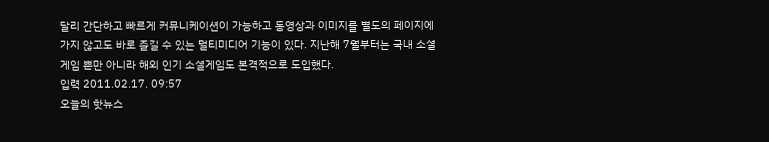달리 간단하고 빠르게 커뮤니케이션이 가능하고 동영상과 이미지를 별도의 페이지에 가지 않고도 바로 즐길 수 있는 멀티미디어 기능이 있다. 지난해 7월부터는 국내 소셜게임 뿐만 아니라 해외 인기 소셜게임도 본격적으로 도입했다.
입력 2011.02.17. 09:57
오늘의 핫뉴스